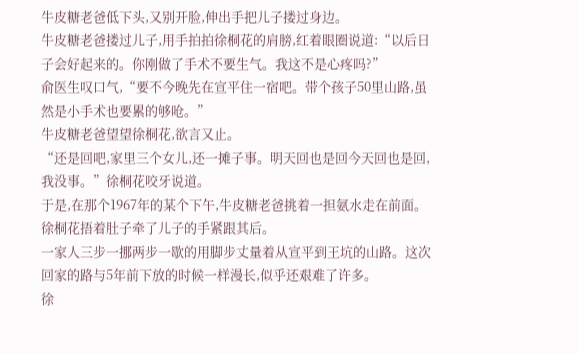牛皮糖老爸低下头,又别开脸,伸出手把儿子搂过身边。
牛皮糖老爸搂过儿子,用手拍拍徐桐花的肩膀,红着眼圈说道:“以后日子会好起来的。你刚做了手术不要生气。我这不是心疼吗?”
俞医生叹口气,“要不今晚先在宣平住一宿吧。带个孩子50里山路,虽然是小手术也要累的够呛。”
牛皮糖老爸望望徐桐花,欲言又止。
“还是回吧,家里三个女儿,还一摊子事。明天回也是回今天回也是回,我没事。”徐桐花咬牙说道。
于是,在那个1967年的某个下午,牛皮糖老爸挑着一担氨水走在前面。徐桐花捂着肚子牵了儿子的手紧跟其后。
一家人三步一挪两步一歇的用脚步丈量着从宣平到王坑的山路。这次回家的路与5年前下放的时候一样漫长,似乎还艰难了许多。
徐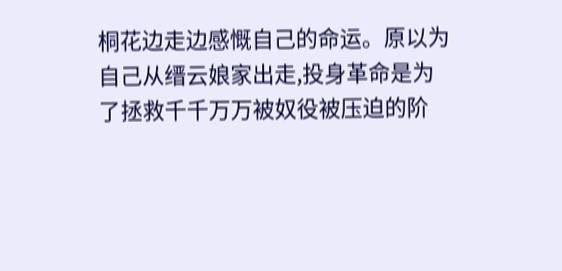桐花边走边感慨自己的命运。原以为自己从缙云娘家出走,投身革命是为了拯救千千万万被奴役被压迫的阶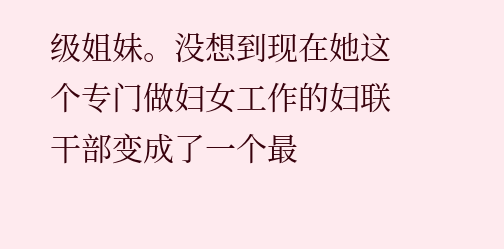级姐妹。没想到现在她这个专门做妇女工作的妇联干部变成了一个最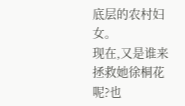底层的农村妇女。
现在,又是谁来拯救她徐桐花呢?也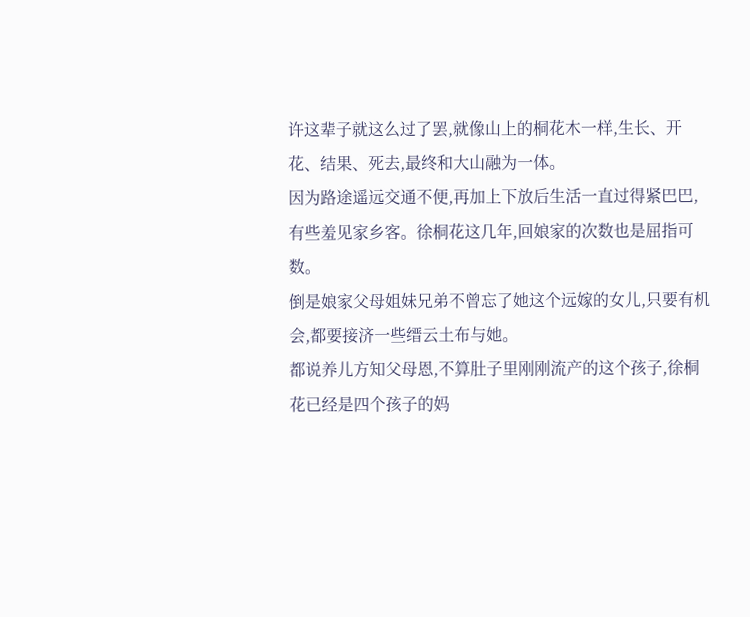许这辈子就这么过了罢,就像山上的桐花木一样,生长、开花、结果、死去,最终和大山融为一体。
因为路途遥远交通不便,再加上下放后生活一直过得紧巴巴,有些羞见家乡客。徐桐花这几年,回娘家的次数也是屈指可数。
倒是娘家父母姐妹兄弟不曾忘了她这个远嫁的女儿,只要有机会,都要接济一些缙云土布与她。
都说养儿方知父母恩,不算肚子里刚刚流产的这个孩子,徐桐花已经是四个孩子的妈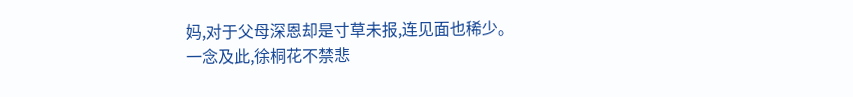妈,对于父母深恩却是寸草未报,连见面也稀少。
一念及此,徐桐花不禁悲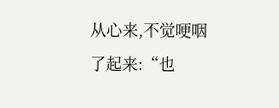从心来,不觉哽咽了起来:“也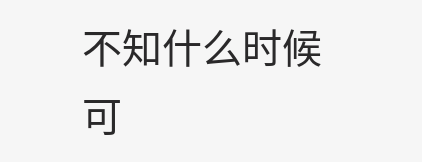不知什么时候可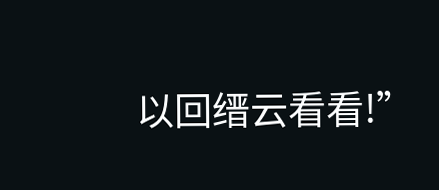以回缙云看看!”